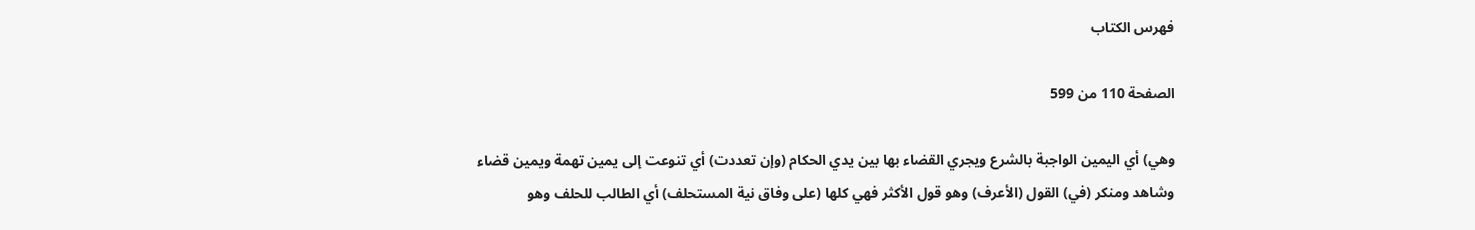فهرس الكتاب

الصفحة 110 من 599

وهي) أي اليمين الواجبة بالشرع ويجري القضاء بها بين يدي الحكام (وإن تعددت) أي تنوعت إلى يمين تهمة ويمين قضاء وشاهد ومنكر (في) القول (الأعرف) وهو قول الأكثر فهي كلها (على وفاق نية المستحلف) أي الطالب للحلف وهو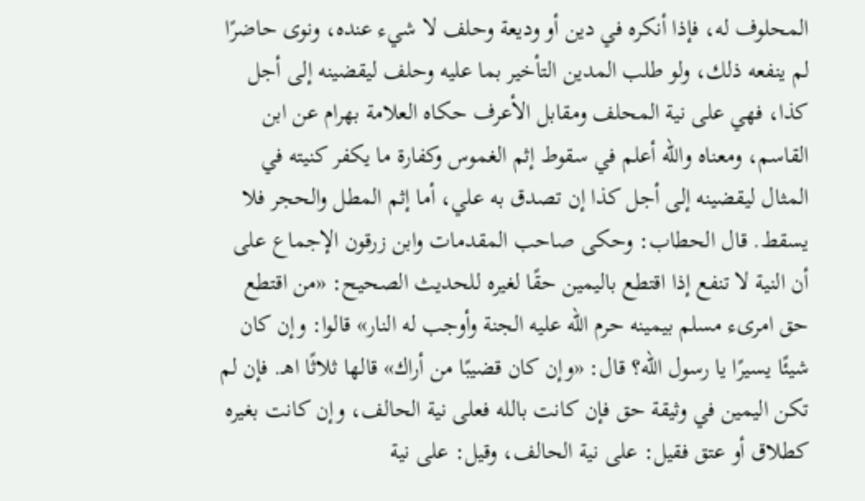المحلوف له، فإذا أنكره في دين أو وديعة وحلف لا شيء عنده، ونوى حاضرًا لم ينفعه ذلك، ولو طلب المدين التأخير بما عليه وحلف ليقضينه إلى أجل كذا، فهي على نية المحلف ومقابل الأعرف حكاه العلامة بهرام عن ابن القاسم، ومعناه والله أعلم في سقوط إثم الغموس وكفارة ما يكفر كنيته في المثال ليقضينه إلى أجل كذا إن تصدق به علي، أما إثم المطل والحجر فلا يسقط. قال الحطاب: وحكى صاحب المقدمات وابن زرقون الإجماع على أن النية لا تنفع إذا اقتطع باليمين حقًا لغيره للحديث الصحيح: «من اقتطع حق امرىء مسلم بيمينه حرم الله عليه الجنة وأوجب له النار» قالوا: وإن كان شيئًا يسيرًا يا رسول الله؟ قال: «وإن كان قضيبًا من أراك» قالها ثلاثًا اهـ. فإن لم تكن اليمين في وثيقة حق فإن كانت بالله فعلى نية الحالف، وإن كانت بغيره كطلاق أو عتق فقيل: على نية الحالف، وقيل: على نية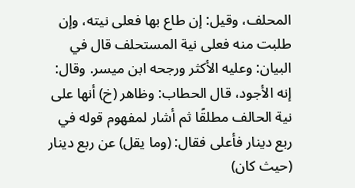المحلف، وقيل: إن طاع بها فعلى نيته، وإن طلبت منه فعلى نية المستحلف قال في البيان: وعليه الأكثر ورجحه ابن ميسر. وقال: إنه الأجود، قال الحطاب: وظاهر (خ) أنها على نية الحالف مطلقًا ثم أشار لمفهوم قوله في ربع دينار فأعلى فقال: (وما يقل) عن ربع دينار (حيث كان)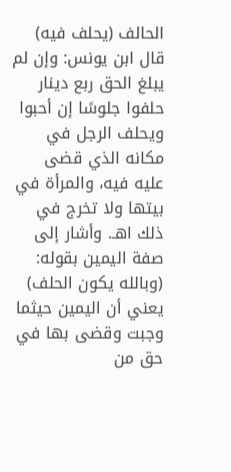الحالف (يحلف فيه) قال ابن يونس: وإن لم يبلغ الحق ربع دينار حلفوا جلوسًا إن أحبوا ويحلف الرجل في مكانه الذي قضى عليه فيه، والمرأة في بيتها ولا تخرج في ذلك اهـ. وأشار إلى صفة اليمين بقوله: (وبالله يكون الحلف) يعني أن اليمين حيثما وجبت وقضى بها في حق من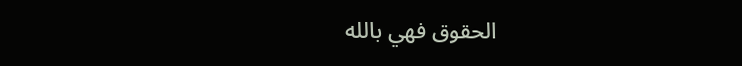الحقوق فهي بالله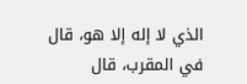الذي لا إله إلا هو، قال في المقرب، قال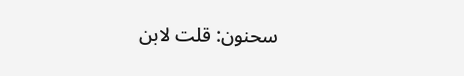سحنون: قلت لابن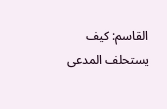القاسم: كيف يستحلف المدعى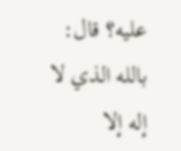عليه؟ قال: بالله الذي لا إله إلا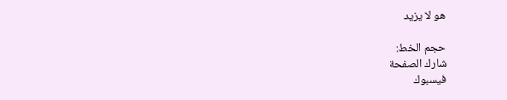هو لا يزيد

حجم الخط:
شارك الصفحة
فيسبوك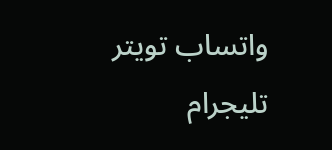واتساب تويتر تليجرام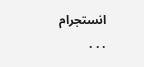انستجرام
. . .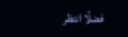فضلًا انتظر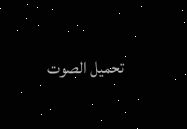تحميل الصوت